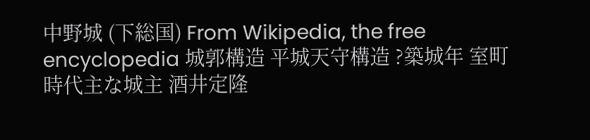中野城 (下総国) From Wikipedia, the free encyclopedia 城郭構造 平城天守構造 ?築城年 室町時代主な城主 酒井定隆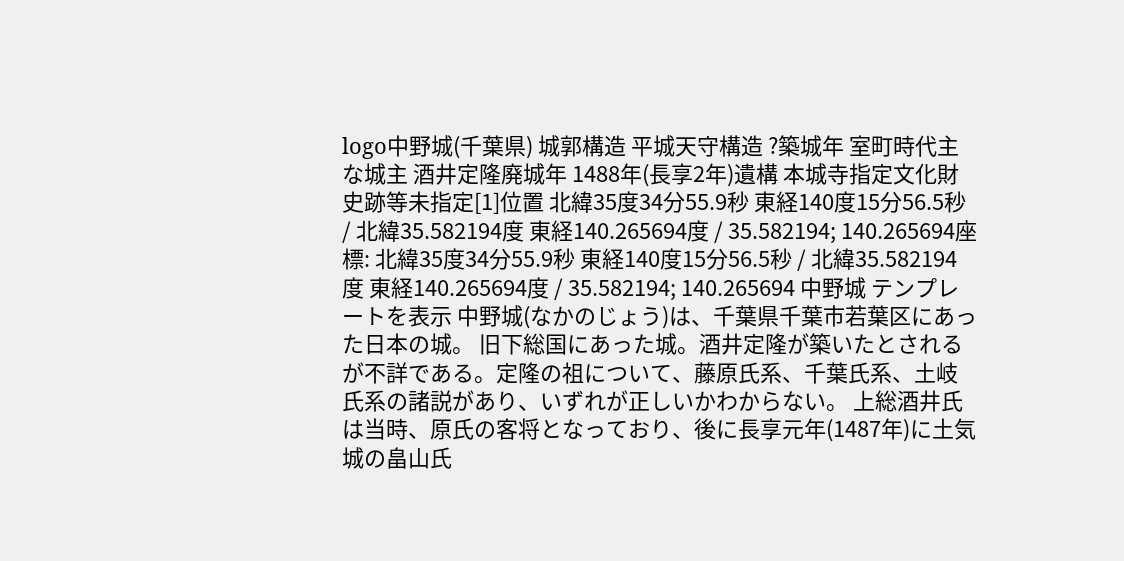logo中野城(千葉県) 城郭構造 平城天守構造 ?築城年 室町時代主な城主 酒井定隆廃城年 1488年(長享2年)遺構 本城寺指定文化財 史跡等未指定[1]位置 北緯35度34分55.9秒 東経140度15分56.5秒 / 北緯35.582194度 東経140.265694度 / 35.582194; 140.265694座標: 北緯35度34分55.9秒 東経140度15分56.5秒 / 北緯35.582194度 東経140.265694度 / 35.582194; 140.265694 中野城 テンプレートを表示 中野城(なかのじょう)は、千葉県千葉市若葉区にあった日本の城。 旧下総国にあった城。酒井定隆が築いたとされるが不詳である。定隆の祖について、藤原氏系、千葉氏系、土岐氏系の諸説があり、いずれが正しいかわからない。 上総酒井氏は当時、原氏の客将となっており、後に長享元年(1487年)に土気城の畠山氏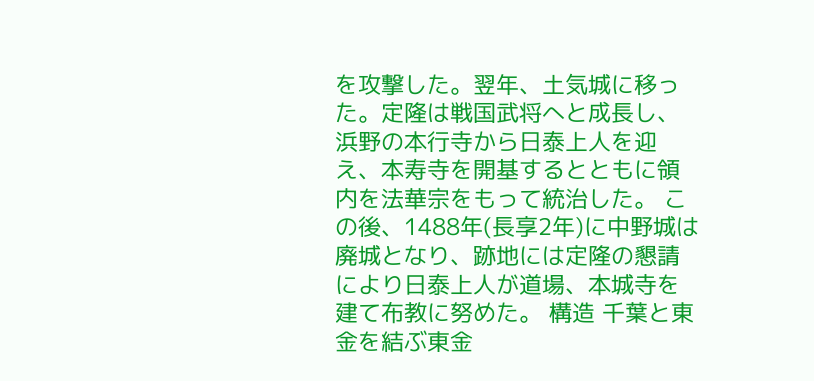を攻撃した。翌年、土気城に移った。定隆は戦国武将へと成長し、浜野の本行寺から日泰上人を迎え、本寿寺を開基するとともに領内を法華宗をもって統治した。 この後、1488年(長享2年)に中野城は廃城となり、跡地には定隆の懇請により日泰上人が道場、本城寺を建て布教に努めた。 構造 千葉と東金を結ぶ東金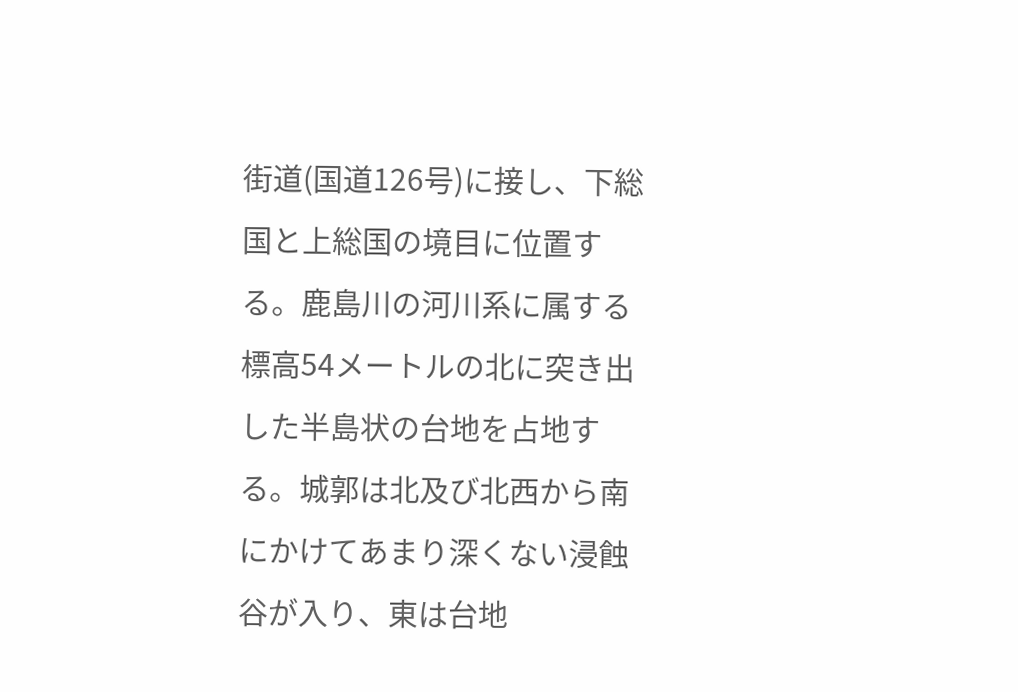街道(国道126号)に接し、下総国と上総国の境目に位置する。鹿島川の河川系に属する標高54メートルの北に突き出した半島状の台地を占地する。城郭は北及び北西から南にかけてあまり深くない浸蝕谷が入り、東は台地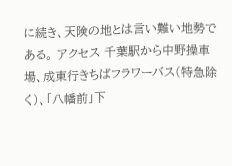に続き、天険の地とは言い難い地勢である。 アクセス 千葉駅から中野操車場、成東行きちばフラワーバス(特急除く)、「八幡前」下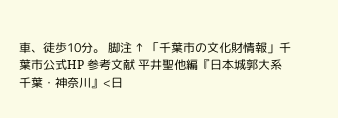車、徒歩10分。 脚注 ↑ 「千葉市の文化財情報」千葉市公式HP 参考文献 平井聖他編『日本城郭大系 千葉・神奈川』<日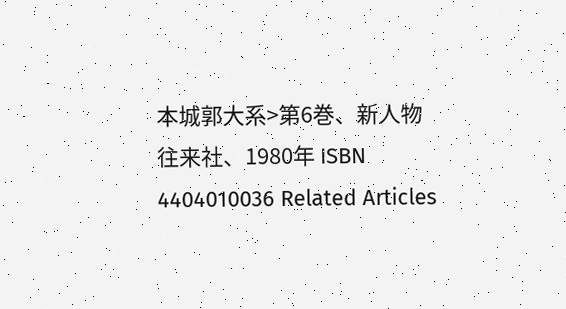本城郭大系>第6巻、新人物往来社、1980年 ISBN 4404010036 Related Articles